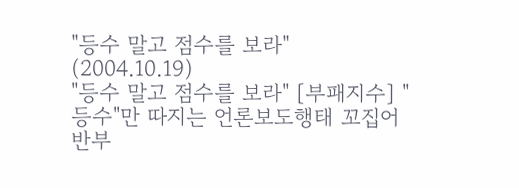"등수 말고 점수를 보라" (2004.10.19)
"등수 말고 점수를 보라" [부패지수] "등수"만 따지는 언론보도행태 꼬집어 반부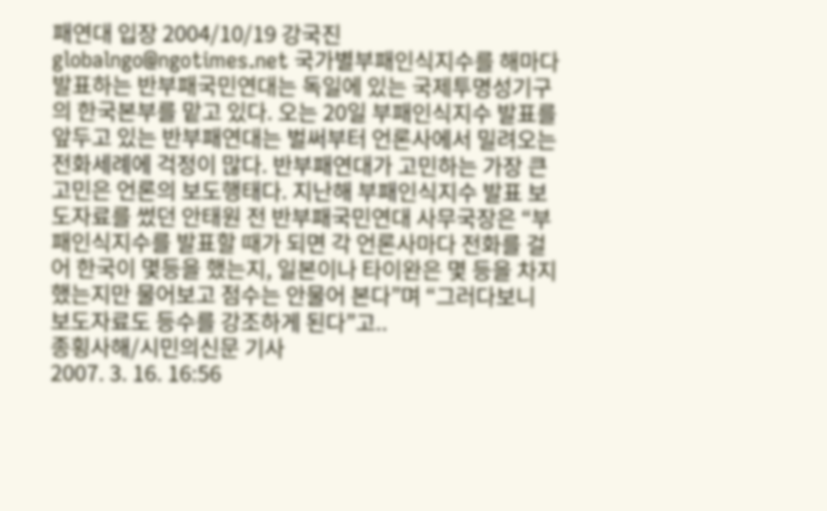패연대 입장 2004/10/19 강국진 globalngo@ngotimes.net 국가별부패인식지수를 해마다 발표하는 반부패국민연대는 독일에 있는 국제투명성기구의 한국본부를 맡고 있다. 오는 20일 부패인식지수 발표를 앞두고 있는 반부패연대는 벌써부터 언론사에서 밀려오는 전화세례에 걱정이 많다. 반부패연대가 고민하는 가장 큰 고민은 언론의 보도행태다. 지난해 부패인식지수 발표 보도자료를 썼던 안태원 전 반부패국민연대 사무국장은 “부패인식지수를 발표할 때가 되면 각 언론사마다 전화를 걸어 한국이 몇등을 했는지, 일본이나 타이완은 몇 등을 차지했는지만 물어보고 점수는 안물어 본다”며 “그러다보니 보도자료도 등수를 강조하게 된다”고..
종횡사해/시민의신문 기사
2007. 3. 16. 16:56